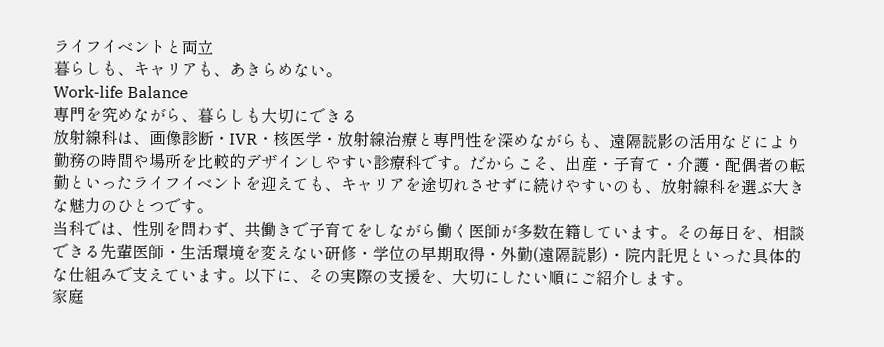ライフイベントと両立
暮らしも、キャリアも、あきらめない。
Work-life Balance
専門を究めながら、暮らしも大切にできる
放射線科は、画像診断・IVR・核医学・放射線治療と専門性を深めながらも、遠隔読影の活用などにより勤務の時間や場所を比較的デザインしやすい診療科です。だからこそ、出産・子育て・介護・配偶者の転勤といったライフイベントを迎えても、キャリアを途切れさせずに続けやすいのも、放射線科を選ぶ大きな魅力のひとつです。
当科では、性別を問わず、共働きで子育てをしながら働く医師が多数在籍しています。その毎日を、相談できる先輩医師・生活環境を変えない研修・学位の早期取得・外勤(遠隔読影)・院内託児といった具体的な仕組みで支えています。以下に、その実際の支援を、大切にしたい順にご紹介します。
家庭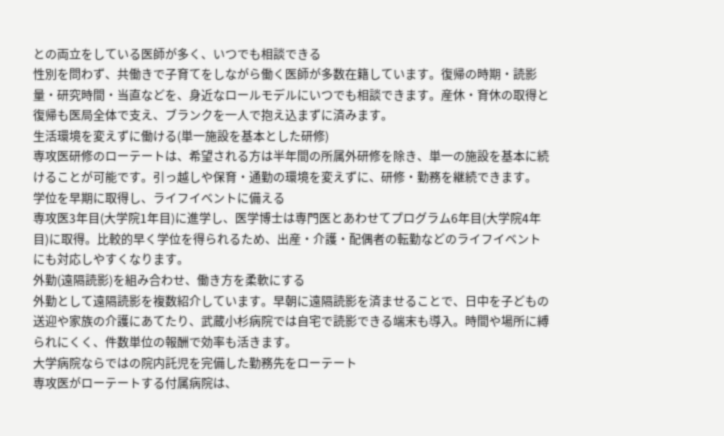との両立をしている医師が多く、いつでも相談できる
性別を問わず、共働きで子育てをしながら働く医師が多数在籍しています。復帰の時期・読影量・研究時間・当直などを、身近なロールモデルにいつでも相談できます。産休・育休の取得と復帰も医局全体で支え、ブランクを一人で抱え込まずに済みます。
生活環境を変えずに働ける(単一施設を基本とした研修)
専攻医研修のローテートは、希望される方は半年間の所属外研修を除き、単一の施設を基本に続けることが可能です。引っ越しや保育・通勤の環境を変えずに、研修・勤務を継続できます。
学位を早期に取得し、ライフイベントに備える
専攻医3年目(大学院1年目)に進学し、医学博士は専門医とあわせてプログラム6年目(大学院4年目)に取得。比較的早く学位を得られるため、出産・介護・配偶者の転勤などのライフイベントにも対応しやすくなります。
外勤(遠隔読影)を組み合わせ、働き方を柔軟にする
外勤として遠隔読影を複数紹介しています。早朝に遠隔読影を済ませることで、日中を子どもの送迎や家族の介護にあてたり、武蔵小杉病院では自宅で読影できる端末も導入。時間や場所に縛られにくく、件数単位の報酬で効率も活きます。
大学病院ならではの院内託児を完備した勤務先をローテート
専攻医がローテートする付属病院は、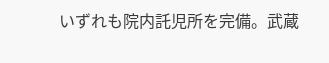いずれも院内託児所を完備。武蔵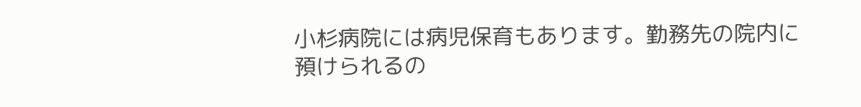小杉病院には病児保育もあります。勤務先の院内に預けられるの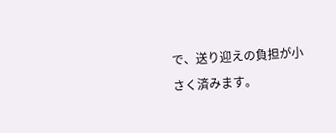で、送り迎えの負担が小さく済みます。